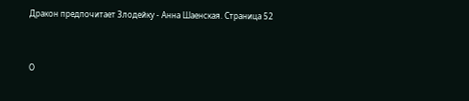Дракон предпочитает Злодейку - Анна Шаенская. Страница 52


О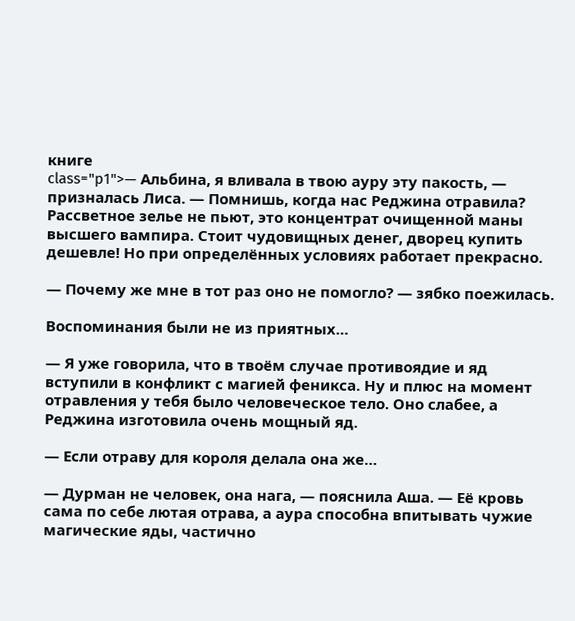книге
class="p1">— Альбина, я вливала в твою ауру эту пакость, — призналась Лиса. — Помнишь, когда нас Реджина отравила? Рассветное зелье не пьют, это концентрат очищенной маны высшего вампира. Стоит чудовищных денег, дворец купить дешевле! Но при определённых условиях работает прекрасно.

— Почему же мне в тот раз оно не помогло? — зябко поежилась.

Воспоминания были не из приятных…

— Я уже говорила, что в твоём случае противоядие и яд вступили в конфликт с магией феникса. Ну и плюс на момент отравления у тебя было человеческое тело. Оно слабее, а Реджина изготовила очень мощный яд.

— Если отраву для короля делала она же…

— Дурман не человек, она нага, — пояснила Аша. — Её кровь сама по себе лютая отрава, а аура способна впитывать чужие магические яды, частично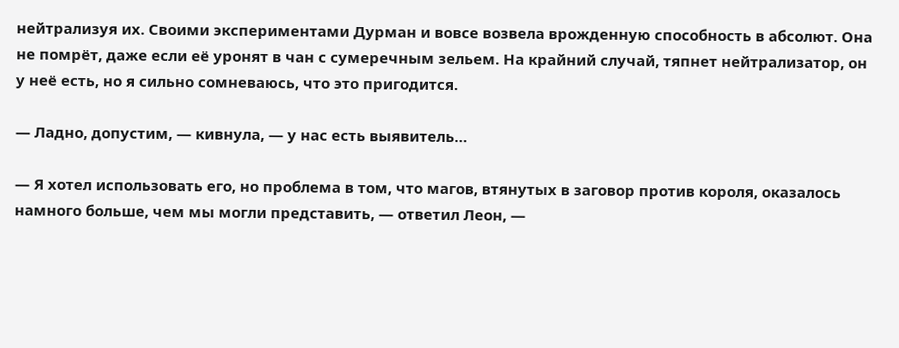нейтрализуя их. Своими экспериментами Дурман и вовсе возвела врожденную способность в абсолют. Она не помрёт, даже если её уронят в чан с сумеречным зельем. На крайний случай, тяпнет нейтрализатор, он у неё есть, но я сильно сомневаюсь, что это пригодится.

— Ладно, допустим, — кивнула, — у нас есть выявитель…

— Я хотел использовать его, но проблема в том, что магов, втянутых в заговор против короля, оказалось намного больше, чем мы могли представить, — ответил Леон, —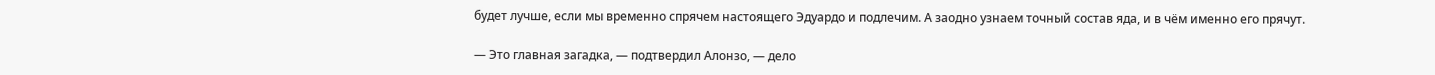будет лучше, если мы временно спрячем настоящего Эдуардо и подлечим. А заодно узнаем точный состав яда, и в чём именно его прячут.

— Это главная загадка, — подтвердил Алонзо, — дело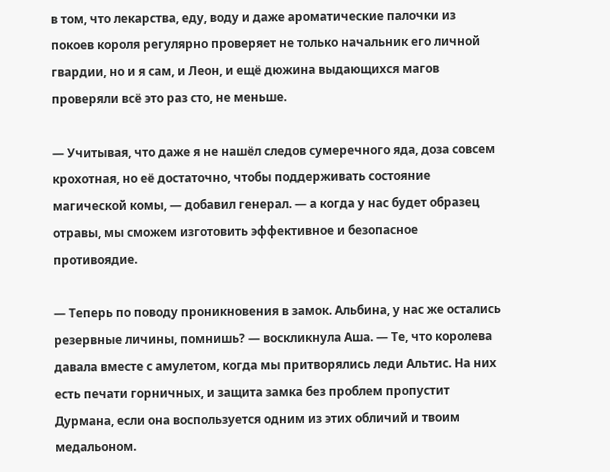в том, что лекарства, еду, воду и даже ароматические палочки из покоев короля регулярно проверяет не только начальник его личной гвардии, но и я сам, и Леон, и ещё дюжина выдающихся магов проверяли всё это раз сто, не меньше.

— Учитывая, что даже я не нашёл следов сумеречного яда, доза совсем крохотная, но её достаточно, чтобы поддерживать состояние магической комы, — добавил генерал. — а когда у нас будет образец отравы, мы сможем изготовить эффективное и безопасное противоядие.

— Теперь по поводу проникновения в замок. Альбина, у нас же остались резервные личины, помнишь? — воскликнула Аша. — Те, что королева давала вместе с амулетом, когда мы притворялись леди Альтис. На них есть печати горничных, и защита замка без проблем пропустит Дурмана, если она воспользуется одним из этих обличий и твоим медальоном.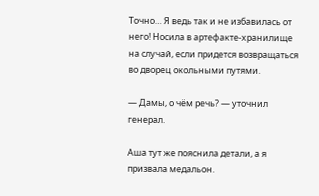Точно… Я ведь так и не избавилась от него! Носила в артефакте-хранилище на случай, если придется возвращаться во дворец окольными путями.

— Дамы, о чём речь? — уточнил генерал.

Аша тут же пояснила детали, а я призвала медальон.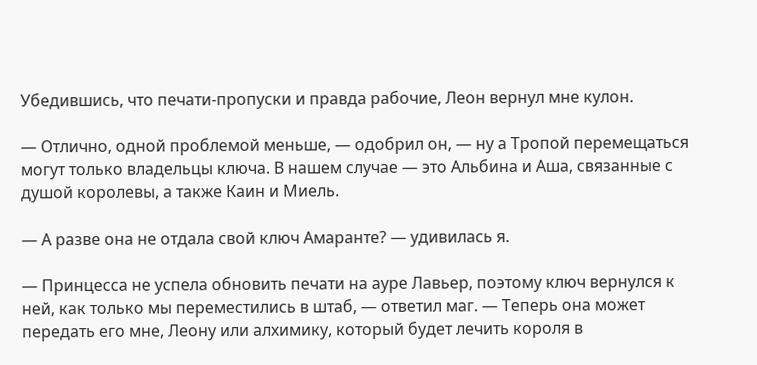Убедившись, что печати-пропуски и правда рабочие, Леон вернул мне кулон.

— Отлично, одной проблемой меньше, — одобрил он, — ну а Тропой перемещаться могут только владельцы ключа. В нашем случае — это Альбина и Аша, связанные с душой королевы, а также Каин и Миель.

— А разве она не отдала свой ключ Амаранте? — удивилась я.

— Принцесса не успела обновить печати на ауре Лавьер, поэтому ключ вернулся к ней, как только мы переместились в штаб, — ответил маг. — Теперь она может передать его мне, Леону или алхимику, который будет лечить короля в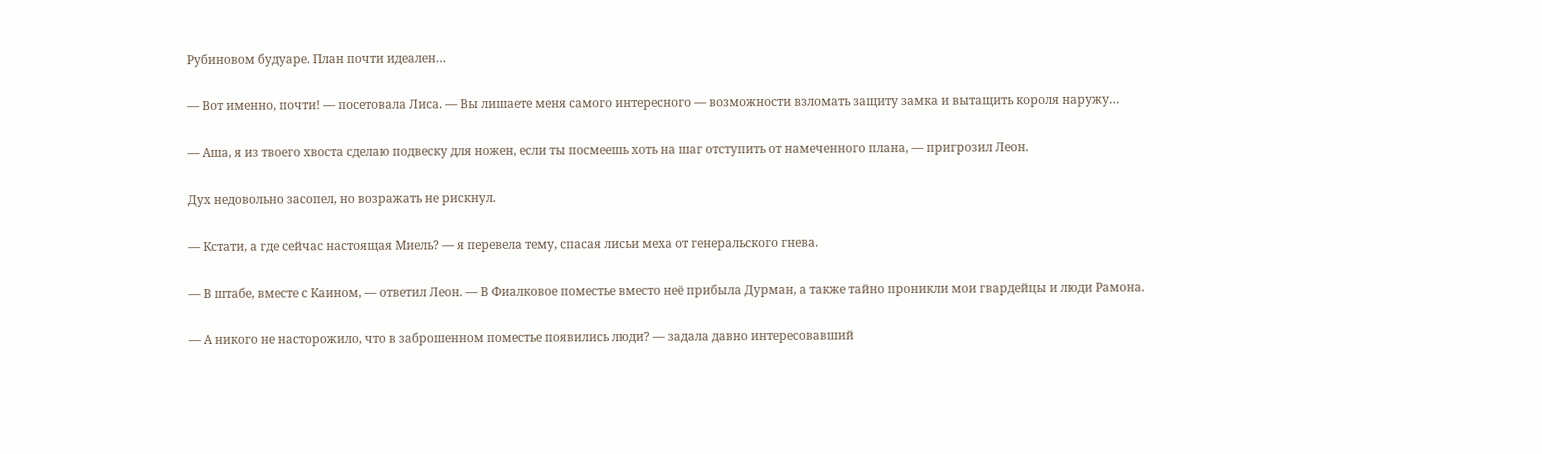Рубиновом будуаре. План почти идеален…

— Вот именно, почти! — посетовала Лиса. — Вы лишаете меня самого интересного — возможности взломать защиту замка и вытащить короля наружу…

— Аша, я из твоего хвоста сделаю подвеску для ножен, если ты посмеешь хоть на шаг отступить от намеченного плана, — пригрозил Леон.

Дух недовольно засопел, но возражать не рискнул.

— Кстати, а где сейчас настоящая Миель? — я перевела тему, спасая лисьи меха от генеральского гнева.

— В штабе, вместе с Каином, — ответил Леон. — В Фиалковое поместье вместо неё прибыла Дурман, а также тайно проникли мои гвардейцы и люди Рамона.

— А никого не насторожило, что в заброшенном поместье появились люди? — задала давно интересовавший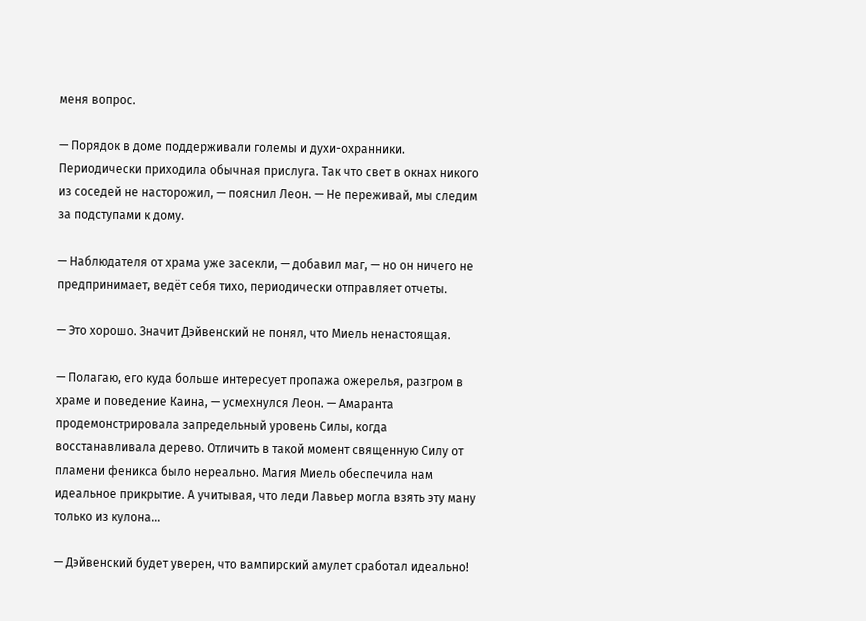меня вопрос.

— Порядок в доме поддерживали големы и духи-охранники. Периодически приходила обычная прислуга. Так что свет в окнах никого из соседей не насторожил, — пояснил Леон. — Не переживай, мы следим за подступами к дому.

— Наблюдателя от храма уже засекли, — добавил маг, — но он ничего не предпринимает, ведёт себя тихо, периодически отправляет отчеты.

— Это хорошо. Значит Дэйвенский не понял, что Миель ненастоящая.

— Полагаю, его куда больше интересует пропажа ожерелья, разгром в храме и поведение Каина, — усмехнулся Леон. — Амаранта продемонстрировала запредельный уровень Силы, когда восстанавливала дерево. Отличить в такой момент священную Силу от пламени феникса было нереально. Магия Миель обеспечила нам идеальное прикрытие. А учитывая, что леди Лавьер могла взять эту ману только из кулона…

— Дэйвенский будет уверен, что вампирский амулет сработал идеально!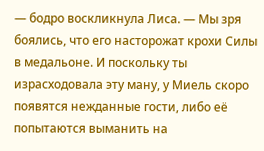— бодро воскликнула Лиса. — Мы зря боялись, что его насторожат крохи Силы в медальоне. И поскольку ты израсходовала эту ману, у Миель скоро появятся нежданные гости, либо её попытаются выманить на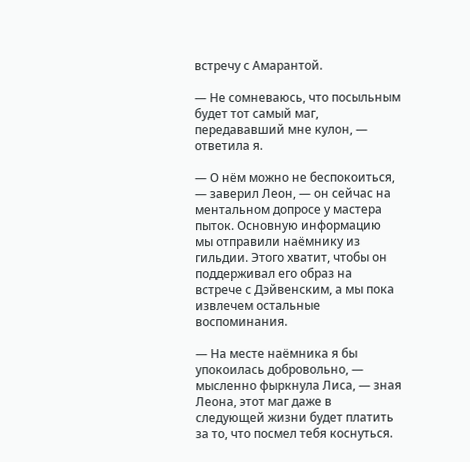встречу с Амарантой.

— Не сомневаюсь, что посыльным будет тот самый маг, передававший мне кулон, — ответила я.

— О нём можно не беспокоиться, — заверил Леон, — он сейчас на ментальном допросе у мастера пыток. Основную информацию мы отправили наёмнику из гильдии. Этого хватит, чтобы он поддерживал его образ на встрече с Дэйвенским, а мы пока извлечем остальные воспоминания.

— На месте наёмника я бы упокоилась добровольно, — мысленно фыркнула Лиса, — зная Леона, этот маг даже в следующей жизни будет платить за то, что посмел тебя коснуться.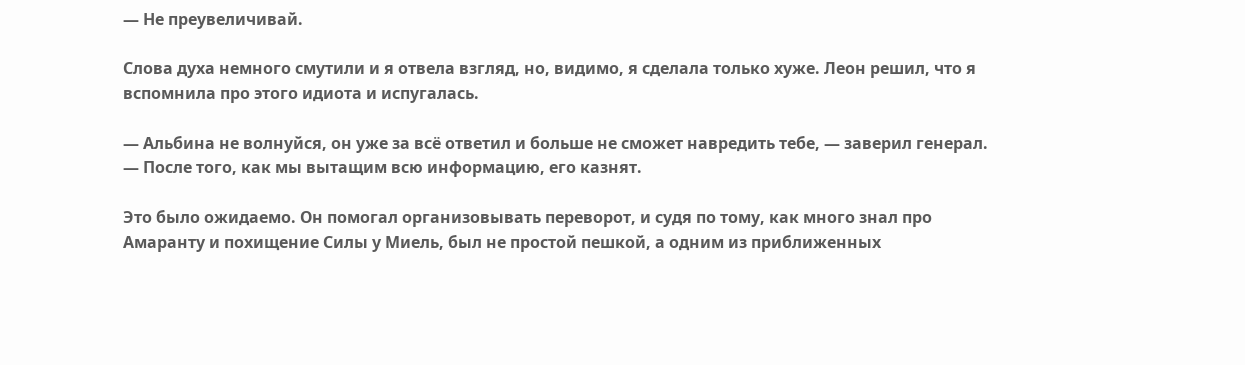— Не преувеличивай.

Слова духа немного смутили и я отвела взгляд, но, видимо, я сделала только хуже. Леон решил, что я вспомнила про этого идиота и испугалась.

— Альбина не волнуйся, он уже за всё ответил и больше не сможет навредить тебе, — заверил генерал. — После того, как мы вытащим всю информацию, его казнят.

Это было ожидаемо. Он помогал организовывать переворот, и судя по тому, как много знал про Амаранту и похищение Силы у Миель, был не простой пешкой, а одним из приближенных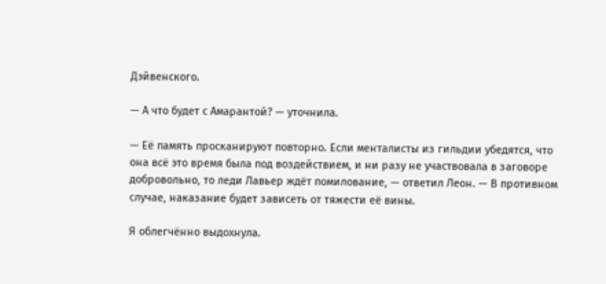Дэйвенского.

— А что будет с Амарантой? — уточнила.

— Её память просканируют повторно. Если менталисты из гильдии убедятся, что она всё это время была под воздействием, и ни разу не участвовала в заговоре добровольно, то леди Лавьер ждёт помилование, — ответил Леон. — В противном случае, наказание будет зависеть от тяжести её вины.

Я облегчённо выдохнула.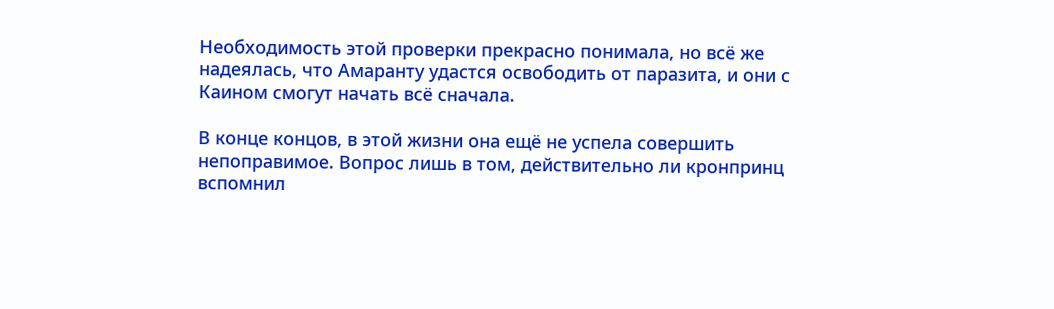Необходимость этой проверки прекрасно понимала, но всё же надеялась, что Амаранту удастся освободить от паразита, и они с Каином смогут начать всё сначала.

В конце концов, в этой жизни она ещё не успела совершить непоправимое. Вопрос лишь в том, действительно ли кронпринц вспомнил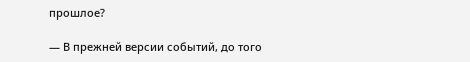прошлое?

— В прежней версии событий, до того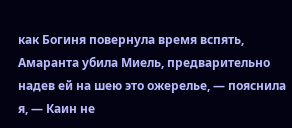как Богиня повернула время вспять, Амаранта убила Миель, предварительно надев ей на шею это ожерелье, — пояснила я, — Каин не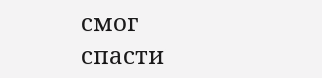смог спасти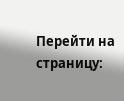Перейти на страницу: